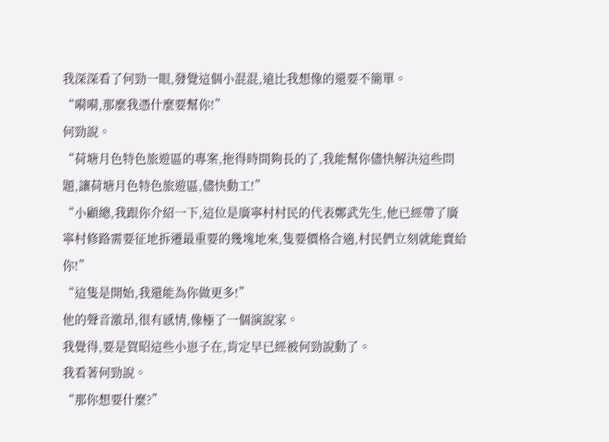我深深看了何勁一眼,發覺這個小混混,遠比我想像的還要不簡單。
“嗬嗬,那麼我憑什麼要幫你!”
何勁說。
“荷塘月色特色旅遊區的專案,拖得時間夠長的了,我能幫你儘快解決這些問題,讓荷塘月色特色旅遊區,儘快動工!”
“小顧總,我跟你介紹一下,這位是廣寧村村民的代表鄭武先生,他已經帶了廣寧村修路需要征地拆遷最重要的幾塊地來,隻要價格合適,村民們立刻就能賣給你!”
“這隻是開始,我還能為你做更多!”
他的聲音激昂,很有感情,像極了一個演說家。
我覺得,要是賀昭這些小崽子在,肯定早已經被何勁說動了。
我看著何勁說。
“那你想要什麼?”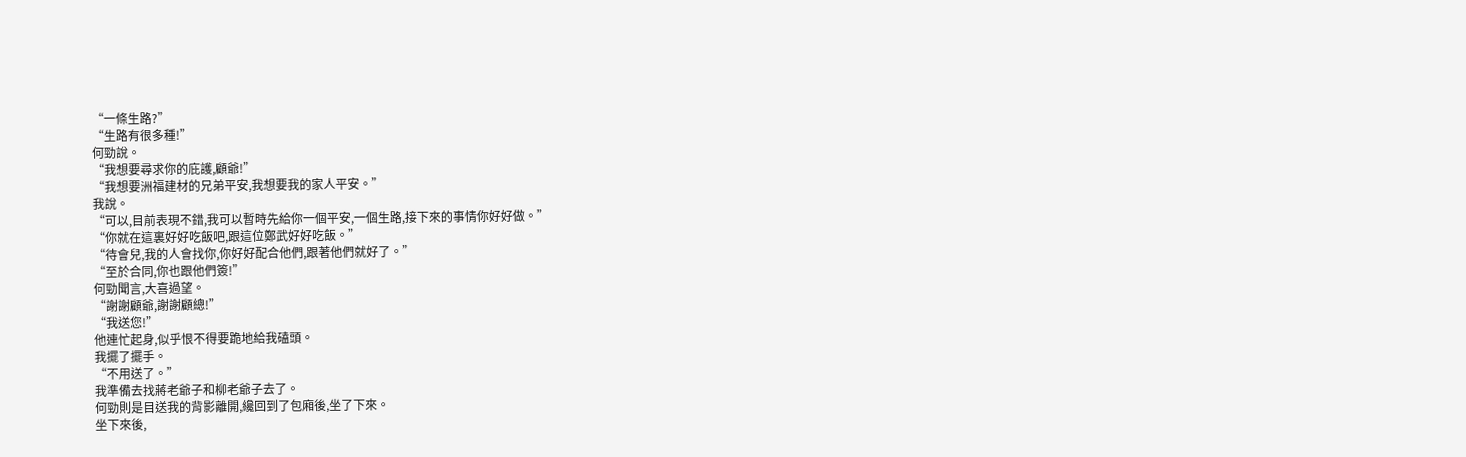“一條生路?”
“生路有很多種!”
何勁說。
“我想要尋求你的庇護,顧爺!”
“我想要洲福建材的兄弟平安,我想要我的家人平安。”
我說。
“可以,目前表現不錯,我可以暫時先給你一個平安,一個生路,接下來的事情你好好做。”
“你就在這裏好好吃飯吧,跟這位鄭武好好吃飯。”
“待會兒,我的人會找你,你好好配合他們,跟著他們就好了。”
“至於合同,你也跟他們簽!”
何勁聞言,大喜過望。
“謝謝顧爺,謝謝顧總!”
“我送您!”
他連忙起身,似乎恨不得要跪地給我磕頭。
我擺了擺手。
“不用送了。”
我準備去找蔣老爺子和柳老爺子去了。
何勁則是目送我的背影離開,纔回到了包廂後,坐了下來。
坐下來後,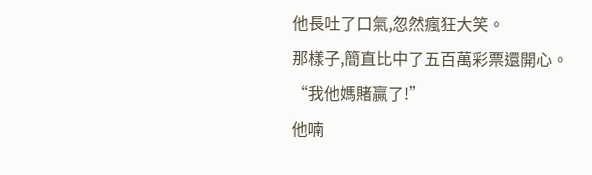他長吐了口氣,忽然瘋狂大笑。
那樣子,簡直比中了五百萬彩票還開心。
“我他媽賭贏了!”
他喃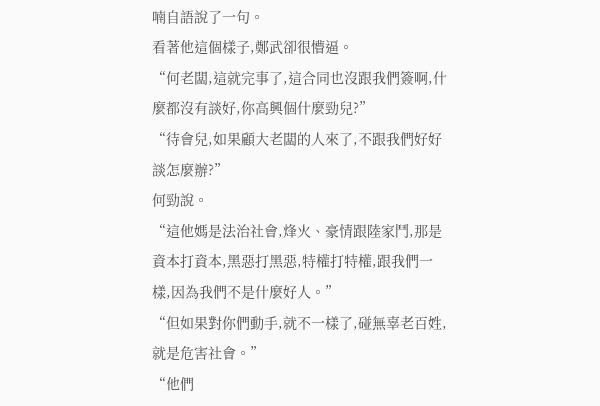喃自語說了一句。
看著他這個樣子,鄭武卻很懵逼。
“何老闆,這就完事了,這合同也沒跟我們簽啊,什麼都沒有談好,你高興個什麼勁兒?”
“待會兒,如果顧大老闆的人來了,不跟我們好好談怎麼辦?”
何勁說。
“這他媽是法治社會,烽火、豪情跟陸家鬥,那是資本打資本,黑惡打黑惡,特權打特權,跟我們一樣,因為我們不是什麼好人。”
“但如果對你們動手,就不一樣了,碰無辜老百姓,就是危害社會。”
“他們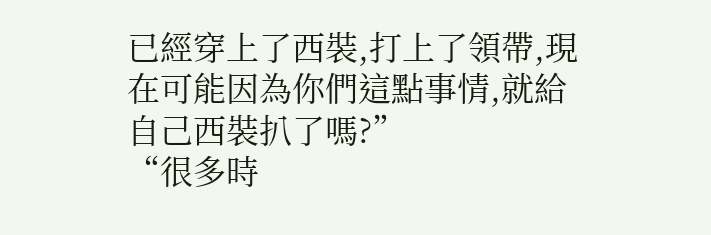已經穿上了西裝,打上了領帶,現在可能因為你們這點事情,就給自己西裝扒了嗎?”
“很多時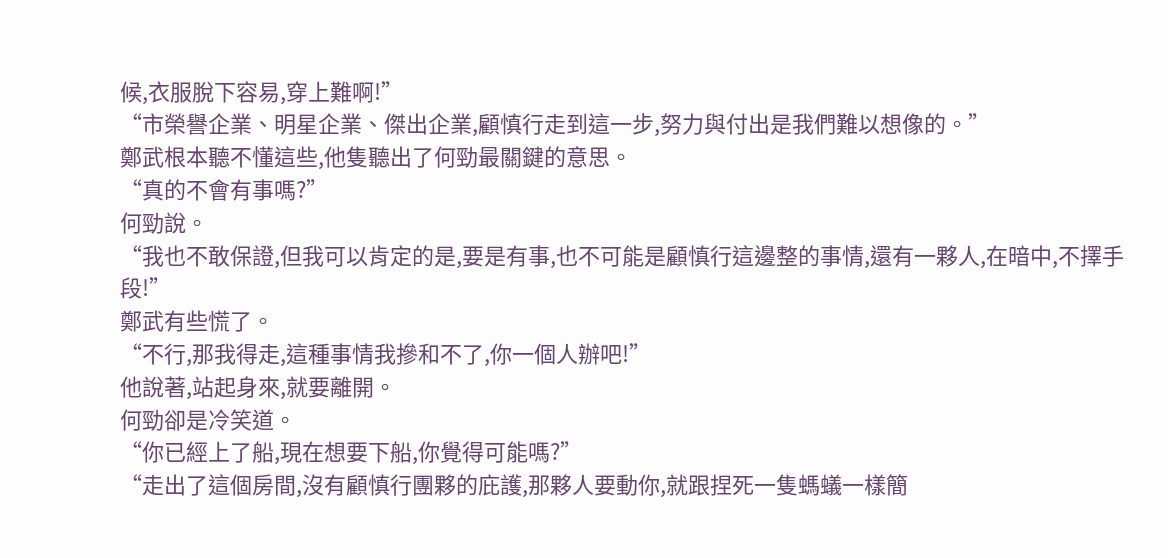候,衣服脫下容易,穿上難啊!”
“市榮譽企業、明星企業、傑出企業,顧慎行走到這一步,努力與付出是我們難以想像的。”
鄭武根本聽不懂這些,他隻聽出了何勁最關鍵的意思。
“真的不會有事嗎?”
何勁說。
“我也不敢保證,但我可以肯定的是,要是有事,也不可能是顧慎行這邊整的事情,還有一夥人,在暗中,不擇手段!”
鄭武有些慌了。
“不行,那我得走,這種事情我摻和不了,你一個人辦吧!”
他說著,站起身來,就要離開。
何勁卻是冷笑道。
“你已經上了船,現在想要下船,你覺得可能嗎?”
“走出了這個房間,沒有顧慎行團夥的庇護,那夥人要動你,就跟捏死一隻螞蟻一樣簡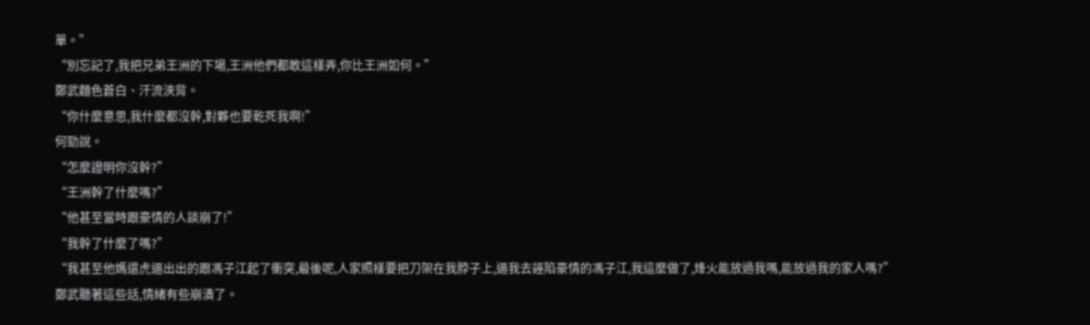單。”
“別忘記了,我把兄弟王洲的下場,王洲他們都敢這樣弄,你比王洲如何。”
鄭武麵色蒼白、汗流浹背。
“你什麼意思,我什麼都沒幹,對夥也要乾死我啊!”
何勁說。
“怎麼證明你沒幹?”
“王洲幹了什麼嗎?”
“他甚至當時跟豪情的人談崩了!”
“我幹了什麼了嗎?”
“我甚至他媽還虎逼出出的跟馮子江起了衝突,最後呢,人家照樣要把刀架在我脖子上,逼我去誣陷豪情的馮子江,我這麼做了,烽火能放過我嗎,能放過我的家人嗎?”
鄭武聽著這些話,情緒有些崩潰了。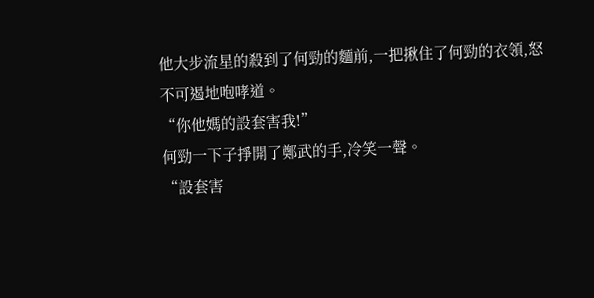他大步流星的殺到了何勁的麵前,一把揪住了何勁的衣領,怒不可遏地咆哮道。
“你他媽的設套害我!”
何勁一下子掙開了鄭武的手,冷笑一聲。
“設套害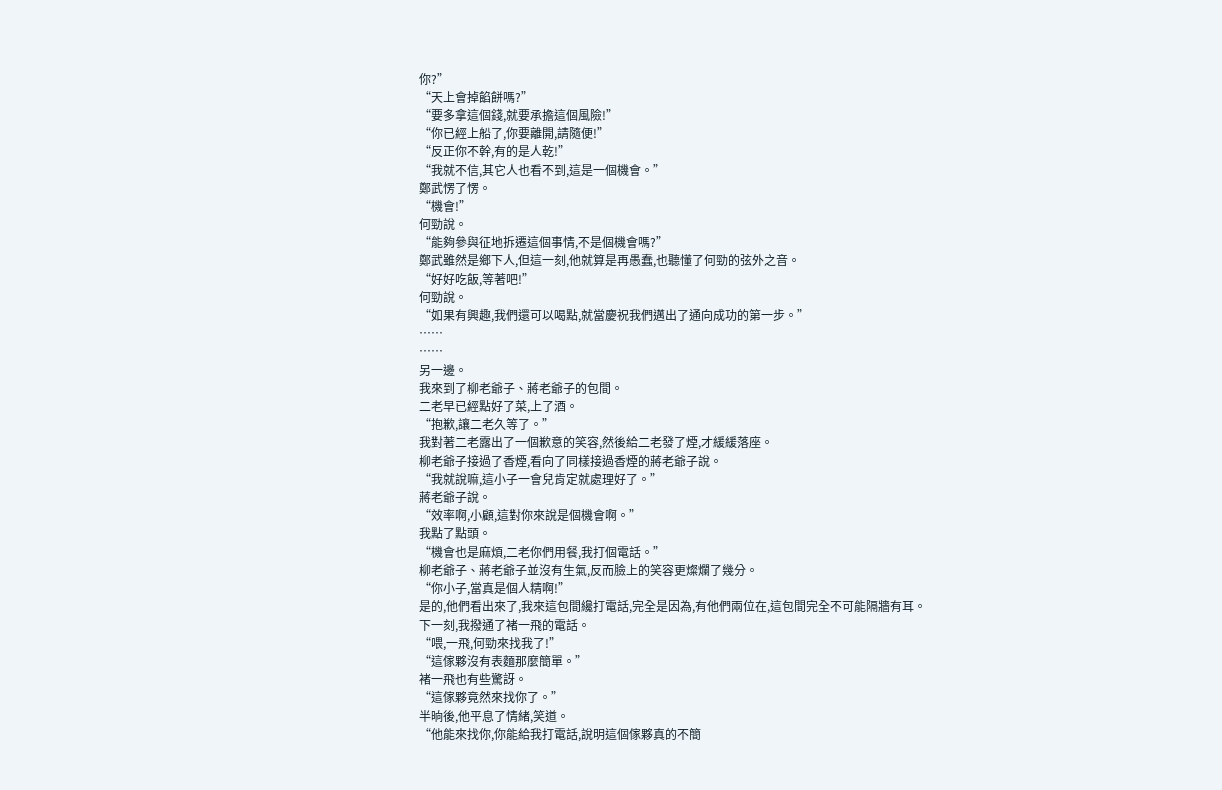你?”
“天上會掉餡餅嗎?”
“要多拿這個錢,就要承擔這個風險!”
“你已經上船了,你要離開,請隨便!”
“反正你不幹,有的是人乾!”
“我就不信,其它人也看不到,這是一個機會。”
鄭武愣了愣。
“機會!”
何勁說。
“能夠參與征地拆遷這個事情,不是個機會嗎?”
鄭武雖然是鄉下人,但這一刻,他就算是再愚蠢,也聽懂了何勁的弦外之音。
“好好吃飯,等著吧!”
何勁說。
“如果有興趣,我們還可以喝點,就當慶祝我們邁出了通向成功的第一步。”
……
……
另一邊。
我來到了柳老爺子、蔣老爺子的包間。
二老早已經點好了菜,上了酒。
“抱歉,讓二老久等了。”
我對著二老露出了一個歉意的笑容,然後給二老發了煙,才緩緩落座。
柳老爺子接過了香煙,看向了同樣接過香煙的蔣老爺子說。
“我就說嘛,這小子一會兒肯定就處理好了。”
蔣老爺子說。
“效率啊,小顧,這對你來說是個機會啊。”
我點了點頭。
“機會也是麻煩,二老你們用餐,我打個電話。”
柳老爺子、蔣老爺子並沒有生氣,反而臉上的笑容更燦爛了幾分。
“你小子,當真是個人精啊!”
是的,他們看出來了,我來這包間纔打電話,完全是因為,有他們兩位在,這包間完全不可能隔牆有耳。
下一刻,我撥通了褚一飛的電話。
“喂,一飛,何勁來找我了!”
“這傢夥沒有表麵那麼簡單。”
褚一飛也有些驚訝。
“這傢夥竟然來找你了。”
半晌後,他平息了情緒,笑道。
“他能來找你,你能給我打電話,說明這個傢夥真的不簡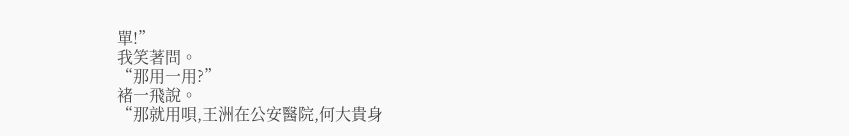單!”
我笑著問。
“那用一用?”
褚一飛說。
“那就用唄,王洲在公安醫院,何大貴身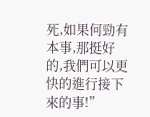死,如果何勁有本事,那挺好的,我們可以更快的進行接下來的事!”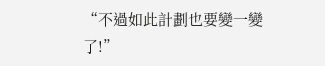“不過如此計劃也要變一變了!”